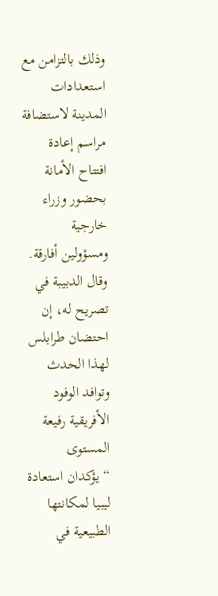وذلك بالتزامن مع استعدادات المدينة لاستضافة مراسم إعادة افتتاح الأمانة بحضور وزراء خارجية ومسؤولين أفارقة.
وقال الدبيبة في تصريح له، إن احتضان طرابلس لهذا الحدث وتوافد الوفود الأفريقية رفيعة المستوى “يؤكدان استعادة ليبيا لمكانتها الطبيعية في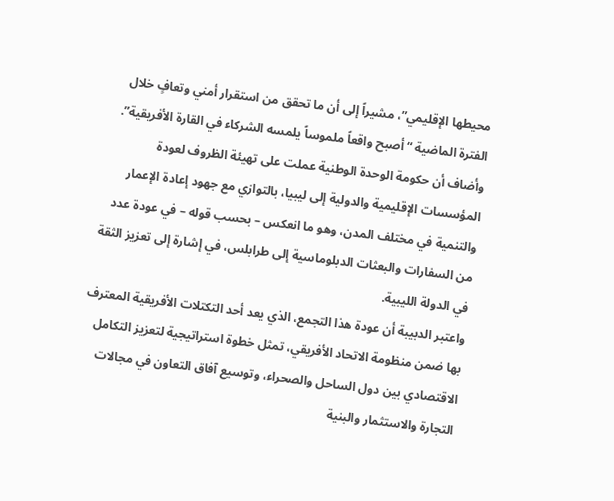محيطها الإقليمي”، مشيراً إلى أن ما تحقق من استقرار أمني وتعافٍ خلال الفترة الماضية “أصبح واقعاً ملموساً يلمسه الشركاء في القارة الأفريقية”.
وأضاف أن حكومة الوحدة الوطنية عملت على تهيئة الظروف لعودة المؤسسات الإقليمية والدولية إلى ليبيا، بالتوازي مع جهود إعادة الإعمار والتنمية في مختلف المدن، وهو ما انعكس – بحسب قوله – في عودة عدد من السفارات والبعثات الدبلوماسية إلى طرابلس، في إشارة إلى تعزيز الثقة في الدولة الليبية.
واعتبر الدبيبة أن عودة هذا التجمع، الذي يعد أحد التكتلات الأفريقية المعترف بها ضمن منظومة الاتحاد الأفريقي، تمثل خطوة استراتيجية لتعزيز التكامل الاقتصادي بين دول الساحل والصحراء، وتوسيع آفاق التعاون في مجالات التجارة والاستثمار والبنية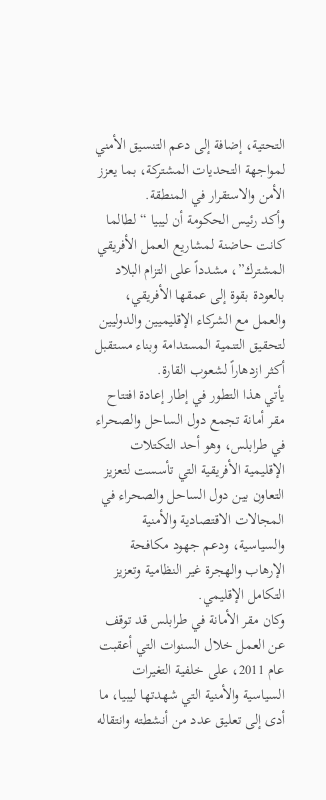التحتية، إضافة إلى دعم التنسيق الأمني لمواجهة التحديات المشتركة، بما يعزز الأمن والاستقرار في المنطقة.
وأكد رئيس الحكومة أن ليبيا “لطالما كانت حاضنة لمشاريع العمل الأفريقي المشترك”، مشدداً على التزام البلاد بالعودة بقوة إلى عمقها الأفريقي، والعمل مع الشركاء الإقليميين والدوليين لتحقيق التنمية المستدامة وبناء مستقبل أكثر ازدهاراً لشعوب القارة.
يأتي هذا التطور في إطار إعادة افتتاح مقر أمانة تجمع دول الساحل والصحراء في طرابلس، وهو أحد التكتلات الإقليمية الأفريقية التي تأسست لتعزيز التعاون بين دول الساحل والصحراء في المجالات الاقتصادية والأمنية والسياسية، ودعم جهود مكافحة الإرهاب والهجرة غير النظامية وتعزيز التكامل الإقليمي.
وكان مقر الأمانة في طرابلس قد توقف عن العمل خلال السنوات التي أعقبت عام 2011، على خلفية التغيرات السياسية والأمنية التي شهدتها ليبيا، ما أدى إلى تعليق عدد من أنشطته وانتقاله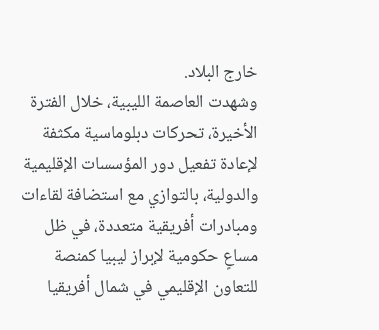خارج البلاد.
وشهدت العاصمة الليبية، خلال الفترة الأخيرة، تحركات دبلوماسية مكثفة لإعادة تفعيل دور المؤسسات الإقليمية والدولية، بالتوازي مع استضافة لقاءات ومبادرات أفريقية متعددة، في ظل مساعٍ حكومية لإبراز ليبيا كمنصة للتعاون الإقليمي في شمال أفريقيا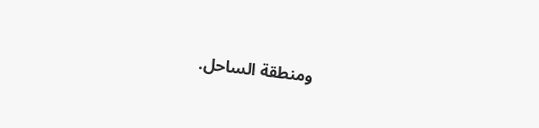ومنطقة الساحل.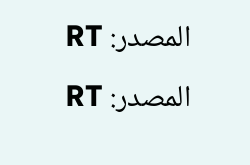المصدر: RT
المصدر: RT